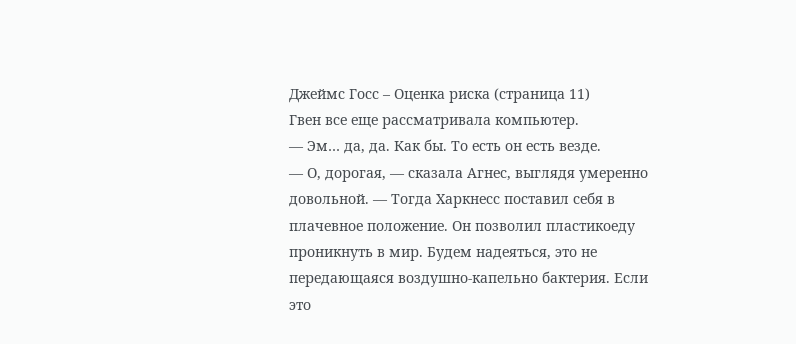Джеймс Госс – Оценка риска (страница 11)
Гвен все еще рассматривала компьютер.
— Эм… да, да. Как бы. То есть он есть везде.
— О, дорогая, — сказала Агнес, выглядя умеренно довольной. — Тогда Харкнесс поставил себя в плачевное положение. Он позволил пластикоеду проникнуть в мир. Будем надеяться, это не передающаяся воздушно-капельно бактерия. Если это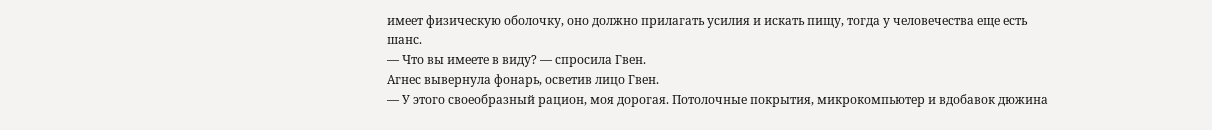имеет физическую оболочку, оно должно прилагать усилия и искать пищу, тогда у человечества еще есть шанс.
— Что вы имеете в виду? — спросила Гвен.
Агнес вывернула фонарь, осветив лицо Гвен.
— У этого своеобразный рацион, моя дорогая. Потолочные покрытия, микрокомпьютер и вдобавок дюжина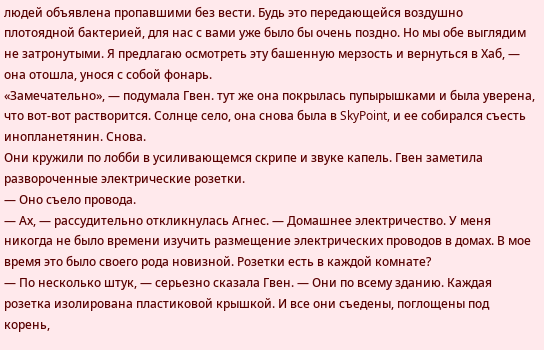людей объявлена пропавшими без вести. Будь это передающейся воздушно плотоядной бактерией, для нас с вами уже было бы очень поздно. Но мы обе выглядим не затронутыми. Я предлагаю осмотреть эту башенную мерзость и вернуться в Хаб, — она отошла, унося с собой фонарь.
«Замечательно», — подумала Гвен. тут же она покрылась пупырышками и была уверена, что вот-вот растворится. Солнце село, она снова была в SkyPoint, и ее собирался съесть инопланетянин. Снова.
Они кружили по лобби в усиливающемся скрипе и звуке капель. Гвен заметила развороченные электрические розетки.
— Оно съело провода.
— Ах, — рассудительно откликнулась Агнес. — Домашнее электричество. У меня никогда не было времени изучить размещение электрических проводов в домах. В мое время это было своего рода новизной. Розетки есть в каждой комнате?
— По несколько штук, — серьезно сказала Гвен. — Они по всему зданию. Каждая розетка изолирована пластиковой крышкой. И все они съедены, поглощены под корень,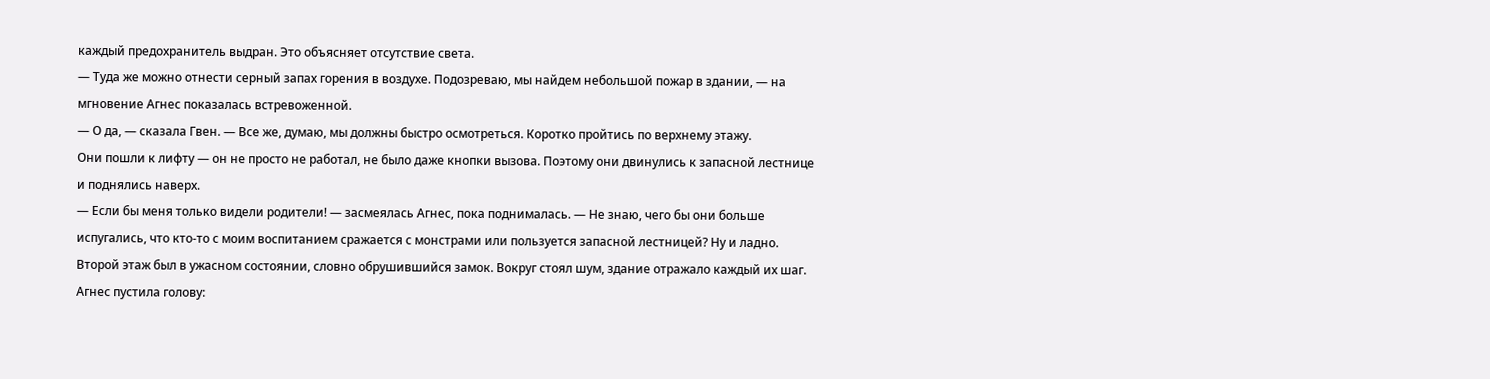каждый предохранитель выдран. Это объясняет отсутствие света.
— Туда же можно отнести серный запах горения в воздухе. Подозреваю, мы найдем небольшой пожар в здании, — на мгновение Агнес показалась встревоженной.
— О да, — сказала Гвен. — Все же, думаю, мы должны быстро осмотреться. Коротко пройтись по верхнему этажу.
Они пошли к лифту — он не просто не работал, не было даже кнопки вызова. Поэтому они двинулись к запасной лестнице и поднялись наверх.
— Если бы меня только видели родители! — засмеялась Агнес, пока поднималась. — Не знаю, чего бы они больше испугались, что кто-то с моим воспитанием сражается с монстрами или пользуется запасной лестницей? Ну и ладно.
Второй этаж был в ужасном состоянии, словно обрушившийся замок. Вокруг стоял шум, здание отражало каждый их шаг. Агнес пустила голову: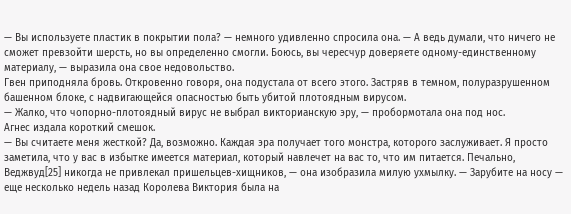— Вы используете пластик в покрытии пола? — немного удивленно спросила она. — А ведь думали, что ничего не сможет превзойти шерсть, но вы определенно смогли. Боюсь, вы чересчур доверяете одному-единственному материалу, — выразила она свое недовольство.
Гвен приподняла бровь. Откровенно говоря, она подустала от всего этого. Застряв в темном, полуразрушенном башенном блоке, с надвигающейся опасностью быть убитой плотоядным вирусом.
— Жалко, что чопорно-плотоядный вирус не выбрал викторианскую эру, — пробормотала она под нос.
Агнес издала короткий смешок.
— Вы считаете меня жесткой? Да, возможно. Каждая эра получает того монстра, которого заслуживает. Я просто заметила, что у вас в избытке имеется материал, который навлечет на вас то, что им питается. Печально, Веджвуд[25] никогда не привлекал пришельцев-хищников, — она изобразила милую ухмылку. — Зарубите на носу — еще несколько недель назад Королева Виктория была на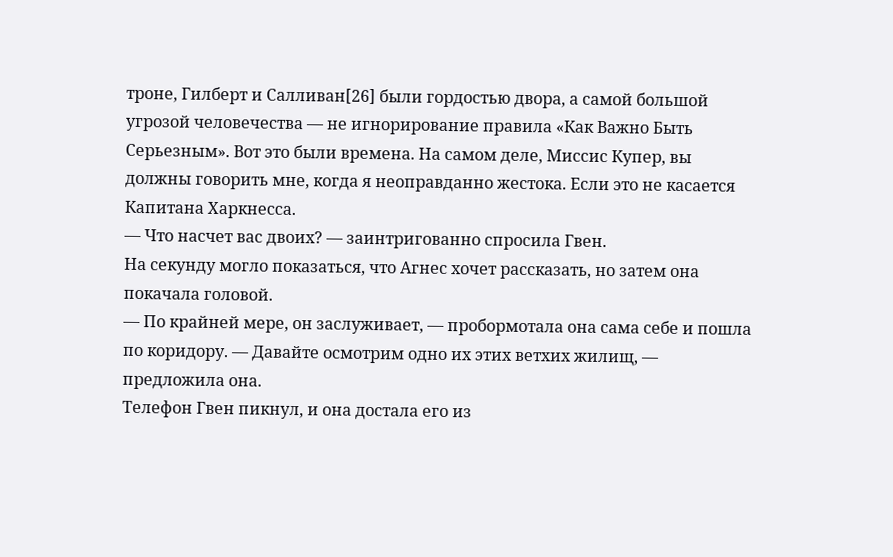троне, Гилберт и Салливан[26] были гордостью двора, а самой большой угрозой человечества — не игнорирование правила «Как Важно Быть Серьезным». Вот это были времена. На самом деле, Миссис Купер, вы должны говорить мне, когда я неоправданно жестока. Если это не касается Капитана Харкнесса.
— Что насчет вас двоих? — заинтригованно спросила Гвен.
На секунду могло показаться, что Агнес хочет рассказать, но затем она покачала головой.
— По крайней мере, он заслуживает, — пробормотала она сама себе и пошла по коридору. — Давайте осмотрим одно их этих ветхих жилищ, — предложила она.
Телефон Гвен пикнул, и она достала его из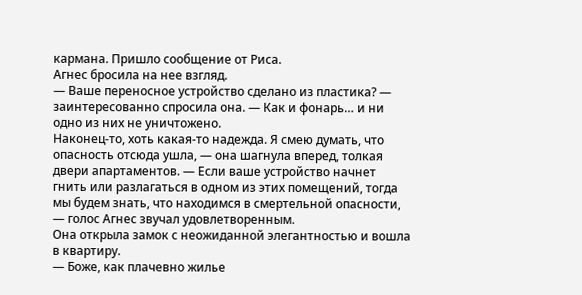кармана. Пришло сообщение от Риса.
Агнес бросила на нее взгляд.
— Ваше переносное устройство сделано из пластика? — заинтересованно спросила она. — Как и фонарь… и ни одно из них не уничтожено.
Наконец-то, хоть какая-то надежда. Я смею думать, что опасность отсюда ушла, — она шагнула вперед, толкая двери апартаментов. — Если ваше устройство начнет гнить или разлагаться в одном из этих помещений, тогда мы будем знать, что находимся в смертельной опасности, — голос Агнес звучал удовлетворенным.
Она открыла замок с неожиданной элегантностью и вошла в квартиру.
— Боже, как плачевно жилье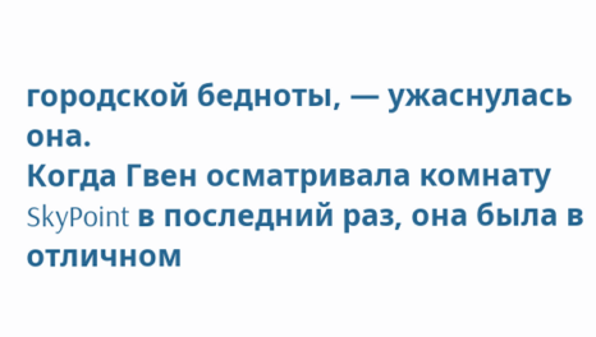городской бедноты, — ужаснулась она.
Когда Гвен осматривала комнату SkyPoint в последний раз, она была в отличном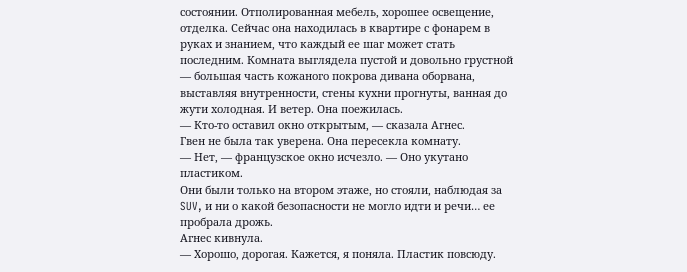состоянии. Отполированная мебель, хорошее освещение, отделка. Сейчас она находилась в квартире с фонарем в руках и знанием, что каждый ее шаг может стать последним. Комната выглядела пустой и довольно грустной — большая часть кожаного покрова дивана оборвана, выставляя внутренности, стены кухни прогнуты, ванная до жути холодная. И ветер. Она поежилась.
— Кто-то оставил окно открытым, — сказала Агнес.
Гвен не была так уверена. Она пересекла комнату.
— Нет, — французское окно исчезло. — Оно укутано пластиком.
Они были только на втором этаже, но стояли, наблюдая за SUV, и ни о какой безопасности не могло идти и речи… ее пробрала дрожь.
Агнес кивнула.
— Хорошо, дорогая. Кажется, я поняла. Пластик повсюду.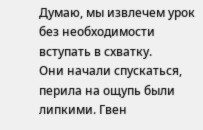Думаю, мы извлечем урок без необходимости вступать в схватку.
Они начали спускаться, перила на ощупь были липкими. Гвен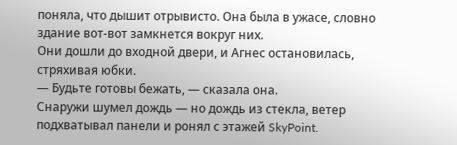поняла, что дышит отрывисто. Она была в ужасе, словно здание вот-вот замкнется вокруг них.
Они дошли до входной двери, и Агнес остановилась, стряхивая юбки.
— Будьте готовы бежать, — сказала она.
Снаружи шумел дождь — но дождь из стекла, ветер подхватывал панели и ронял с этажей SkyPoint.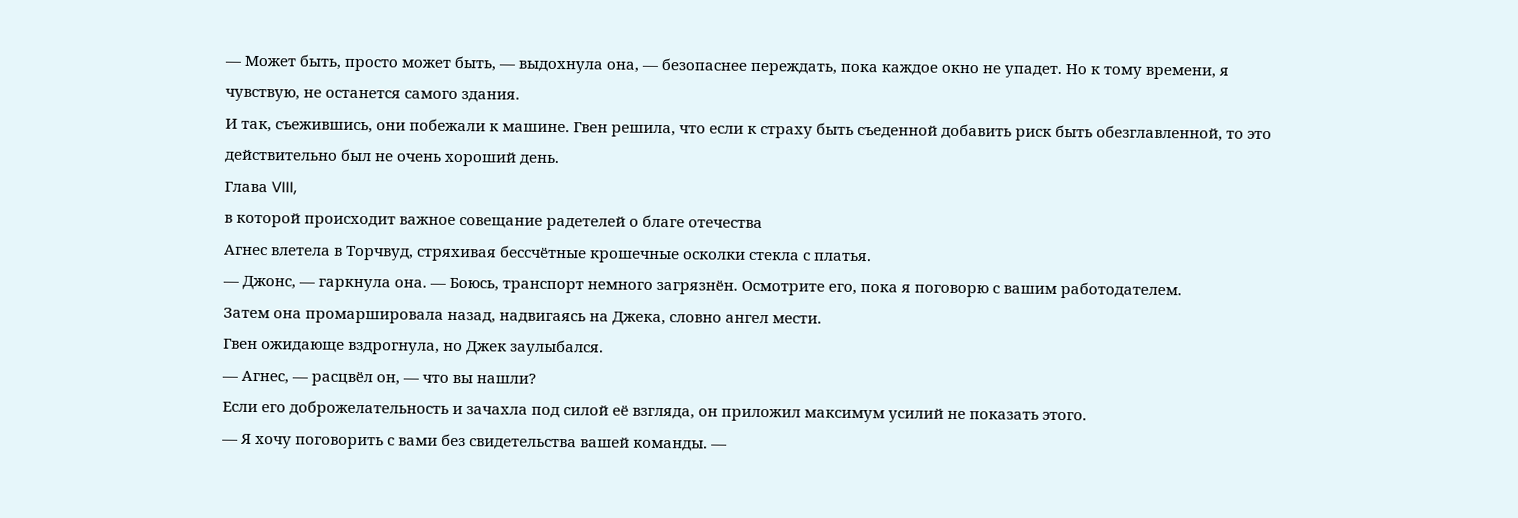— Может быть, просто может быть, — выдохнула она, — безопаснее переждать, пока каждое окно не упадет. Но к тому времени, я чувствую, не останется самого здания.
И так, съежившись, они побежали к машине. Гвен решила, что если к страху быть съеденной добавить риск быть обезглавленной, то это действительно был не очень хороший день.
Глава VIII,
в которой происходит важное совещание радетелей о благе отечества
Агнес влетела в Торчвуд, стряхивая бессчётные крошечные осколки стекла с платья.
— Джонс, — гаркнула она. — Боюсь, транспорт немного загрязнён. Осмотрите его, пока я поговорю с вашим работодателем.
Затем она промаршировала назад, надвигаясь на Джека, словно ангел мести.
Гвен ожидающе вздрогнула, но Джек заулыбался.
— Агнес, — расцвёл он, — что вы нашли?
Если его доброжелательность и зачахла под силой её взгляда, он приложил максимум усилий не показать этого.
— Я хочу поговорить с вами без свидетельства вашей команды. —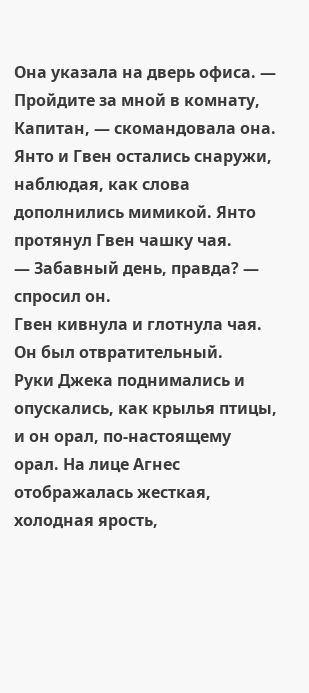Она указала на дверь офиса. — Пройдите за мной в комнату, Капитан, — скомандовала она.
Янто и Гвен остались снаружи, наблюдая, как слова дополнились мимикой. Янто протянул Гвен чашку чая.
— Забавный день, правда? — спросил он.
Гвен кивнула и глотнула чая. Он был отвратительный.
Руки Джека поднимались и опускались, как крылья птицы, и он орал, по-настоящему орал. На лице Агнес отображалась жесткая, холодная ярость,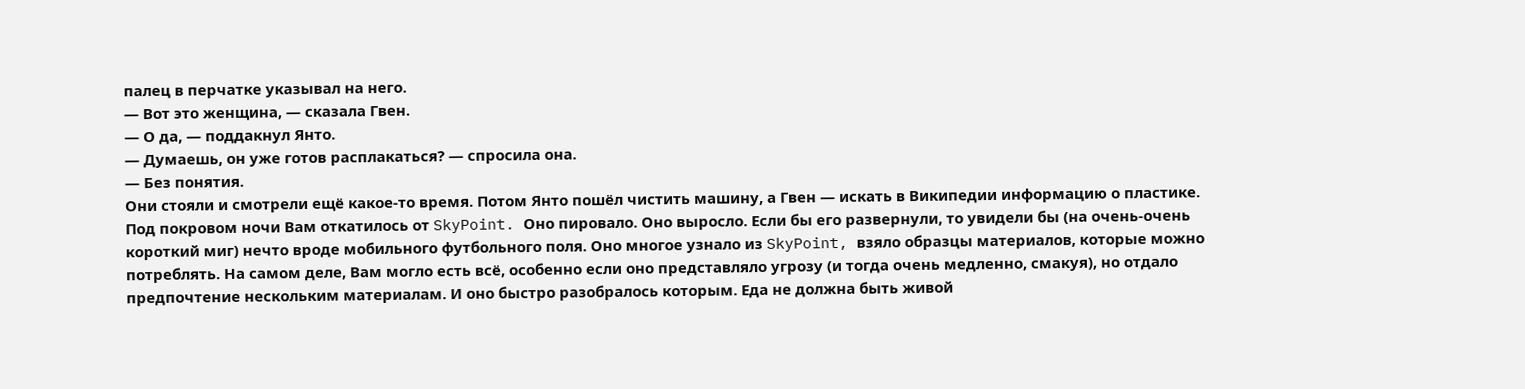палец в перчатке указывал на него.
— Вот это женщина, — сказала Гвен.
— О да, — поддакнул Янто.
— Думаешь, он уже готов расплакаться? — спросила она.
— Без понятия.
Они стояли и смотрели ещё какое-то время. Потом Янто пошёл чистить машину, а Гвен — искать в Википедии информацию о пластике.
Под покровом ночи Вам откатилось от SkyPoint. Оно пировало. Оно выросло. Если бы его развернули, то увидели бы (на очень-очень короткий миг) нечто вроде мобильного футбольного поля. Оно многое узнало из SkyPoint, взяло образцы материалов, которые можно потреблять. На самом деле, Вам могло есть всё, особенно если оно представляло угрозу (и тогда очень медленно, смакуя), но отдало предпочтение нескольким материалам. И оно быстро разобралось которым. Еда не должна быть живой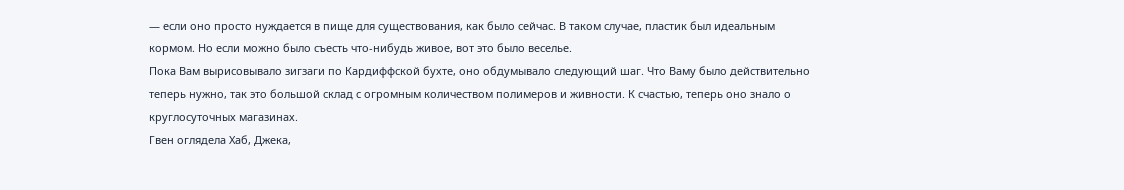— если оно просто нуждается в пище для существования, как было сейчас. В таком случае, пластик был идеальным кормом. Но если можно было съесть что-нибудь живое, вот это было веселье.
Пока Вам вырисовывало зигзаги по Кардиффской бухте, оно обдумывало следующий шаг. Что Ваму было действительно теперь нужно, так это большой склад с огромным количеством полимеров и живности. К счастью, теперь оно знало о круглосуточных магазинах.
Гвен оглядела Хаб, Джека,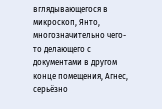вглядывающегося в микроскоп, Янто, многозначительно чего-то делающего с документами в другом конце помещения, Агнес, серьёзно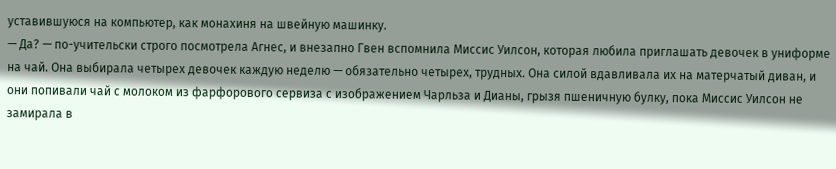уставившуюся на компьютер, как монахиня на швейную машинку.
— Да? — по-учительски строго посмотрела Агнес, и внезапно Гвен вспомнила Миссис Уилсон, которая любила приглашать девочек в униформе на чай. Она выбирала четырех девочек каждую неделю — обязательно четырех, трудных. Она силой вдавливала их на матерчатый диван, и они попивали чай с молоком из фарфорового сервиза с изображением Чарльза и Дианы, грызя пшеничную булку, пока Миссис Уилсон не замирала в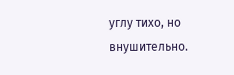углу тихо, но внушительно.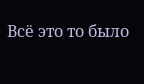Всё это то было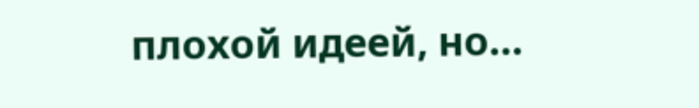плохой идеей, но…